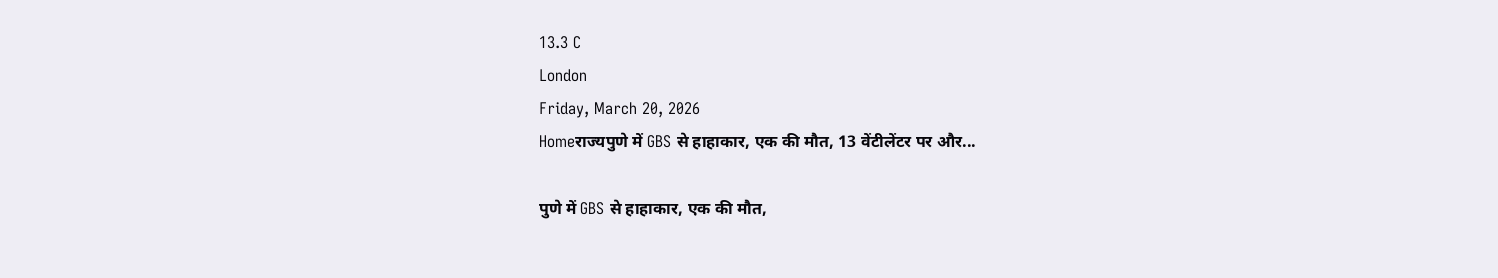13.3 C
London
Friday, March 20, 2026
Homeराज्यपुणे में GBS से हाहाकार, एक की मौत, 13 वेंटीलेंटर पर और...

पुणे में GBS से हाहाकार, एक की मौत,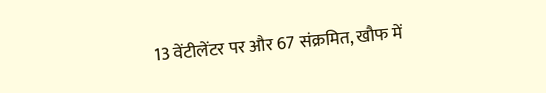13 वेंटीलेंटर पर और 67 संक्रमित, खौफ में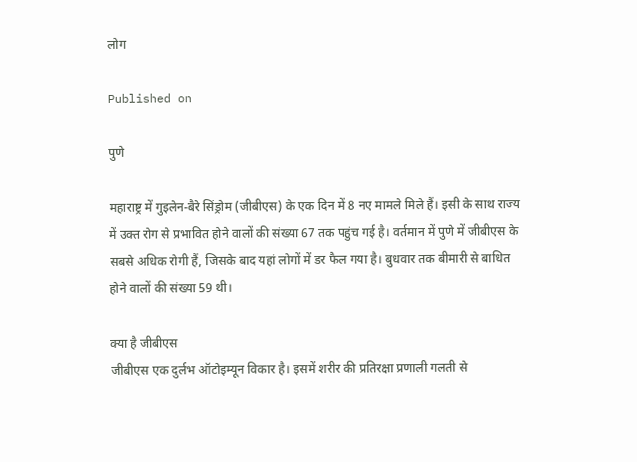लोग

Published on

पुणे

महाराष्ट्र में गुइलेन-बैरे सिंड्रोम (जीबीएस) के एक दिन में 8 नए मामले मिले हैं। इसी के साथ राज्य में उक्त रोग से प्रभावित होने वालों की संख्या 67 तक पहुंच गई है। वर्तमान में पुणे में जीबीएस के सबसे अधिक रोगी हैं, जिसके बाद यहां लोगों में डर फैल गया है। बुधवार तक बीमारी से बाधित होने वालों की संख्या 59 थी।

क्या है जीबीएस
जीबीएस एक दुर्लभ ऑटोइम्यून विकार है। इसमें शरीर की प्रतिरक्षा प्रणाली गलती से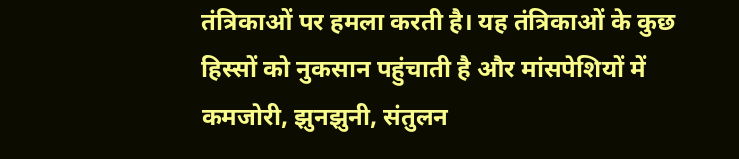तंत्रिकाओं पर हमला करती है। यह तंत्रिकाओं के कुछ हिस्सों को नुकसान पहुंचाती है और मांसपेशियों में कमजोरी, झुनझुनी, संतुलन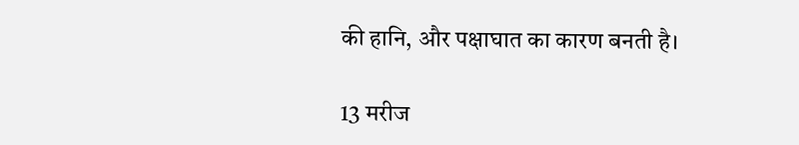की हानि, और पक्षाघात का कारण बनती है।

13 मरीज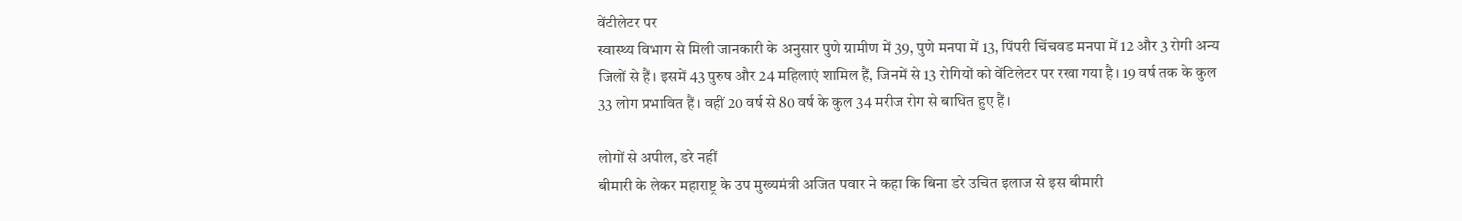वेंटीलेटर पर
स्वास्थ्य विभाग से मिली जानकारी के अनुसार पुणे ग्रामीण में 39, पुणे मनपा में 13, पिंपरी चिंचवड मनपा में 12 और 3 रोगी अन्य जिलों से हैं। इसमें 43 पुरुष और 24 महिलाएं शामिल हैं, जिनमें से 13 रोगियों को वेंटिलेटर पर रखा गया है। 19 वर्ष तक के कुल 33 लोग प्रभावित हैं। वहीं 20 वर्ष से 80 वर्ष के कुल 34 मरीज रोग से बाधित हुए हैं।

लोगों से अपील, डरे नहीं
बीमारी के लेकर महाराष्ट्र के उप मुख्यमंत्री अजित पवार ने कहा कि बिना डरे उचित इलाज से इस बीमारी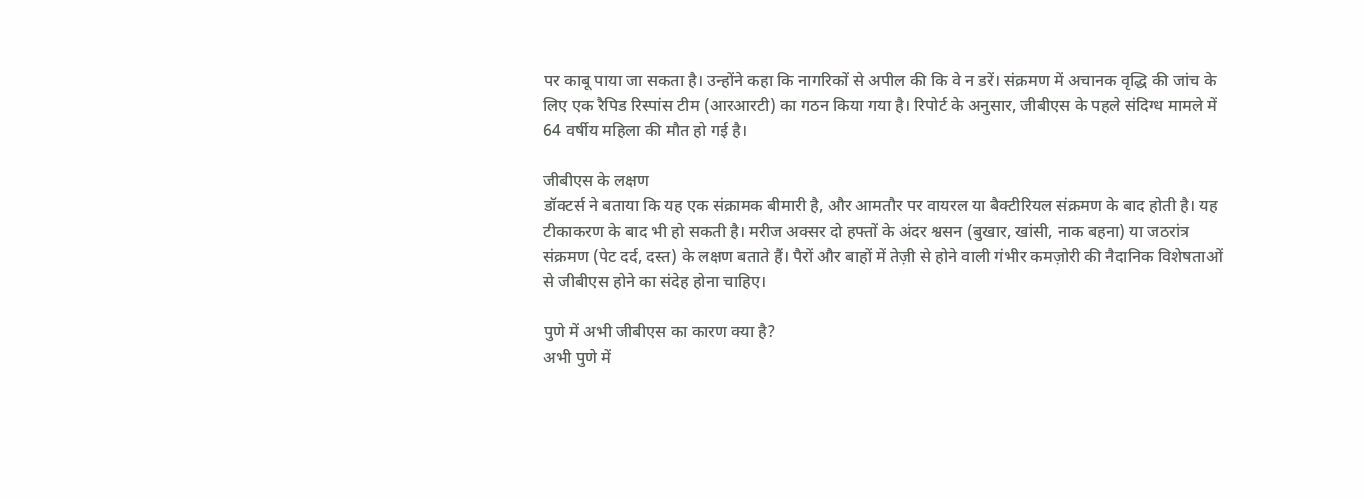पर काबू पाया जा सकता है। उन्होंने कहा कि नागरिकों से अपील की कि वे न डरें। संक्रमण में अचानक वृद्धि की जांच के लिए एक रैपिड रिस्पांस टीम (आरआरटी) का गठन किया गया है। रिपोर्ट के अनुसार, जीबीएस के पहले संदिग्ध मामले में 64 वर्षीय महिला की मौत हो गई है।

जीबीएस के लक्षण
डॉक्टर्स ने बताया कि यह एक संक्रामक बीमारी है, और आमतौर पर वायरल या बैक्टीरियल संक्रमण के बाद होती है। यह टीकाकरण के बाद भी हो सकती है। मरीज अक्सर दो हफ्तों के अंदर श्वसन (बुखार, खांसी, नाक बहना) या जठरांत्र संक्रमण (पेट दर्द, दस्त) के लक्षण बताते हैं। पैरों और बाहों में तेज़ी से होने वाली गंभीर कमज़ोरी की नैदानिक विशेषताओं से जीबीएस होने का संदेह होना चाहिए।

पुणे में अभी जीबीएस का कारण क्या है?
अभी पुणे में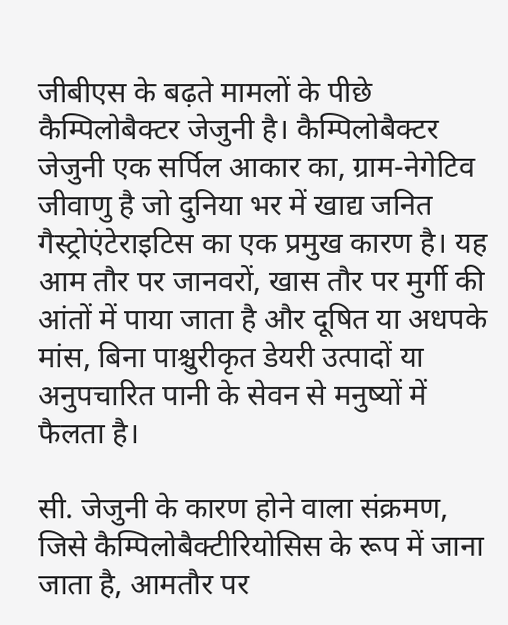जीबीएस के बढ़ते मामलों के पीछे कैम्पिलोबैक्टर जेजुनी है। कैम्पिलोबैक्टर जेजुनी एक सर्पिल आकार का, ग्राम-नेगेटिव जीवाणु है जो दुनिया भर में खाद्य जनित गैस्ट्रोएंटेराइटिस का एक प्रमुख कारण है। यह आम तौर पर जानवरों, खास तौर पर मुर्गी की आंतों में पाया जाता है और दूषित या अधपके मांस, बिना पाश्चुरीकृत डेयरी उत्पादों या अनुपचारित पानी के सेवन से मनुष्यों में फैलता है।

सी. जेजुनी के कारण होने वाला संक्रमण, जिसे कैम्पिलोबैक्टीरियोसिस के रूप में जाना जाता है, आमतौर पर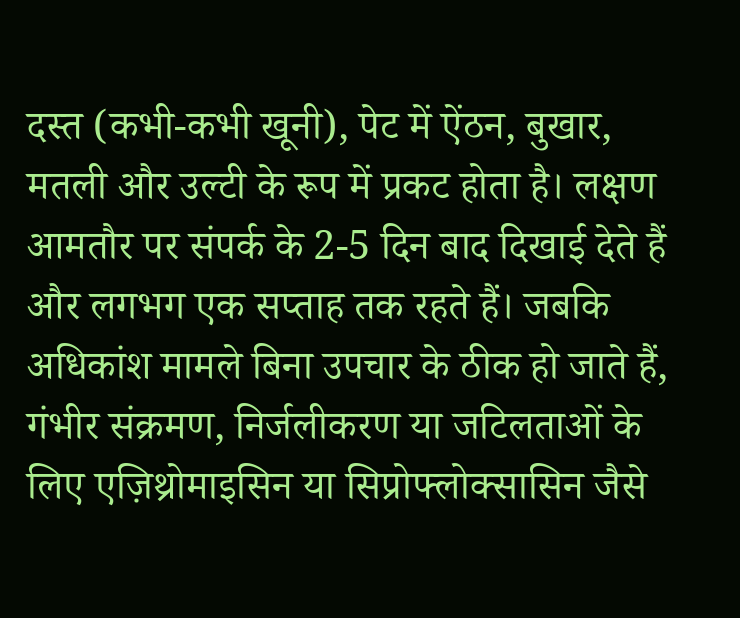दस्त (कभी-कभी खूनी), पेट में ऐंठन, बुखार, मतली और उल्टी के रूप में प्रकट होता है। लक्षण आमतौर पर संपर्क के 2-5 दिन बाद दिखाई देते हैं और लगभग एक सप्ताह तक रहते हैं। जबकि अधिकांश मामले बिना उपचार के ठीक हो जाते हैं, गंभीर संक्रमण, निर्जलीकरण या जटिलताओं के लिए एज़िथ्रोमाइसिन या सिप्रोफ्लोक्सासिन जैसे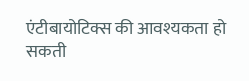एंटीबायोटिक्स की आवश्यकता हो सकती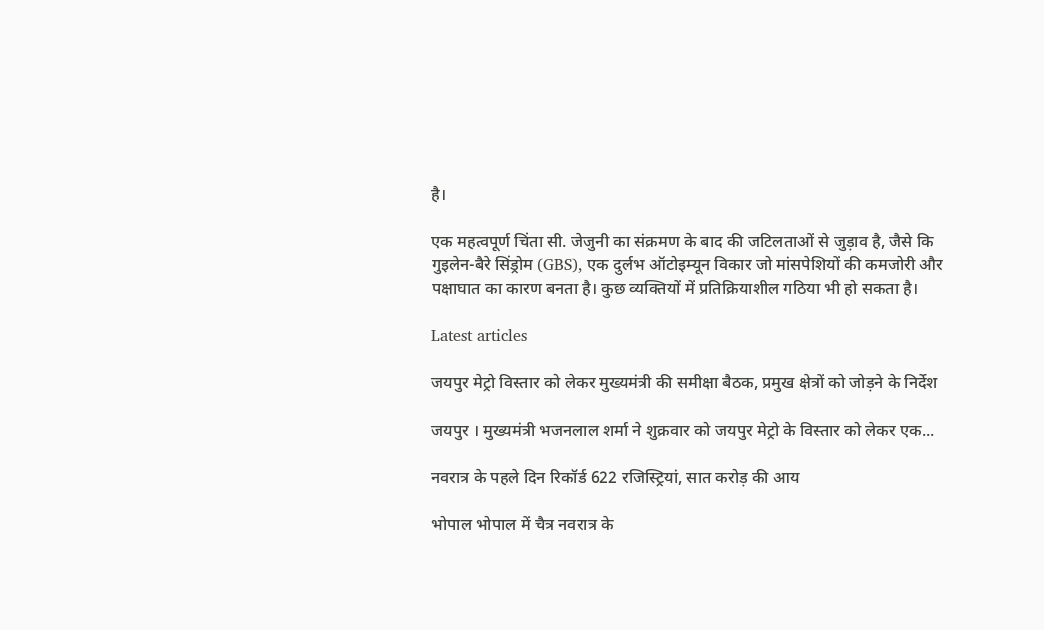है।

एक महत्वपूर्ण चिंता सी. जेजुनी का संक्रमण के बाद की जटिलताओं से जुड़ाव है, जैसे कि गुइलेन-बैरे सिंड्रोम (GBS), एक दुर्लभ ऑटोइम्यून विकार जो मांसपेशियों की कमजोरी और पक्षाघात का कारण बनता है। कुछ व्यक्तियों में प्रतिक्रियाशील गठिया भी हो सकता है।

Latest articles

जयपुर मेट्रो विस्तार को लेकर मुख्यमंत्री की समीक्षा बैठक, प्रमुख क्षेत्रों को जोड़ने के निर्देश

जयपुर । मुख्यमंत्री भजनलाल शर्मा ने शुक्रवार को जयपुर मेट्रो के विस्तार को लेकर एक...

नवरात्र के पहले दिन रिकॉर्ड 622 रजिस्ट्रियां, सात करोड़ की आय

भोपाल भोपाल में चैत्र नवरात्र के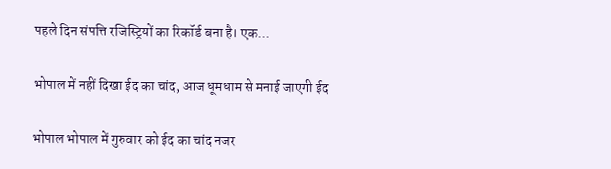पहले दिन संपत्ति रजिस्ट्रियों का रिकॉर्ड बना है। एक...

भोपाल में नहीं दिखा ईद का चांद, आज धूमधाम से मनाई जाएगी ईद

भोपाल भोपाल में गुरुवार को ईद का चांद नजर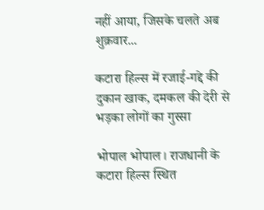नहीं आया, जिसके चलते अब शुक्रवार...

कटारा हिल्स में रजाई-गद्दे की दुकान खाक, दमकल की देरी से भड़का लोगों का गुस्सा

भोपाल भोपाल। राजधानी के कटारा हिल्स स्थित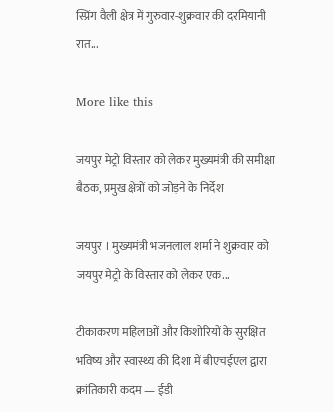स्प्रिंग वैली क्षेत्र में गुरुवार-शुक्रवार की दरमियानी रात...

More like this

जयपुर मेट्रो विस्तार को लेकर मुख्यमंत्री की समीक्षा बैठक, प्रमुख क्षेत्रों को जोड़ने के निर्देश

जयपुर । मुख्यमंत्री भजनलाल शर्मा ने शुक्रवार को जयपुर मेट्रो के विस्तार को लेकर एक...

टीकाकरण महिलाओं और किशोरियों के सुरक्षित भविष्य और स्वास्थ्य की दिशा में बीएचईएल द्वारा क्रांतिकारी कदम — ईडी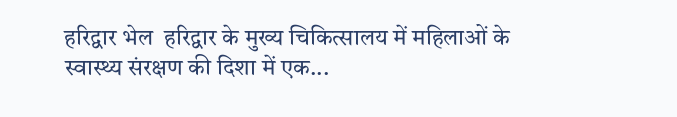हरिद्वार भेल  हरिद्वार के मुख्य चिकित्सालय में महिलाओं के स्वास्थ्य संरक्षण की दिशा में एक...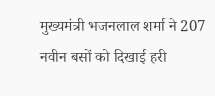मुख्यमंत्री भजनलाल शर्मा ने 207 नवीन बसों को दिखाई हरी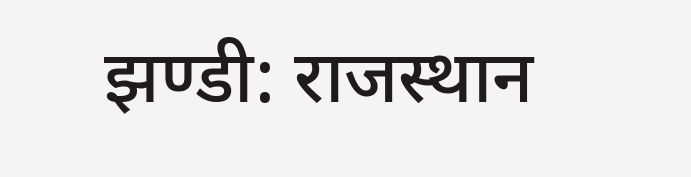झण्डी: राजस्थान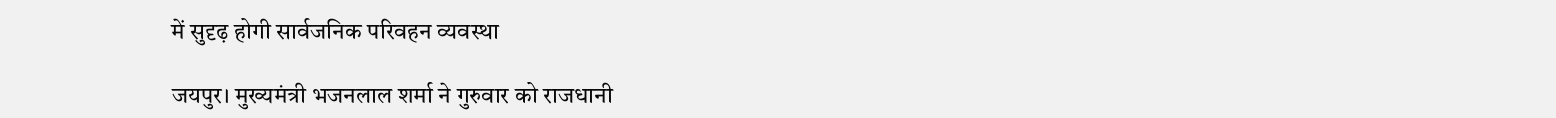में सुदृढ़ होगी सार्वजनिक परिवहन व्यवस्था

जयपुर। मुख्यमंत्री भजनलाल शर्मा ने गुरुवार को राजधानी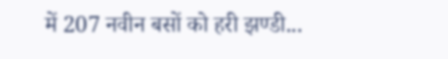में 207 नवीन बसों को हरी झण्डी...